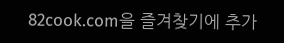82cook.com을 즐겨찾기에 추가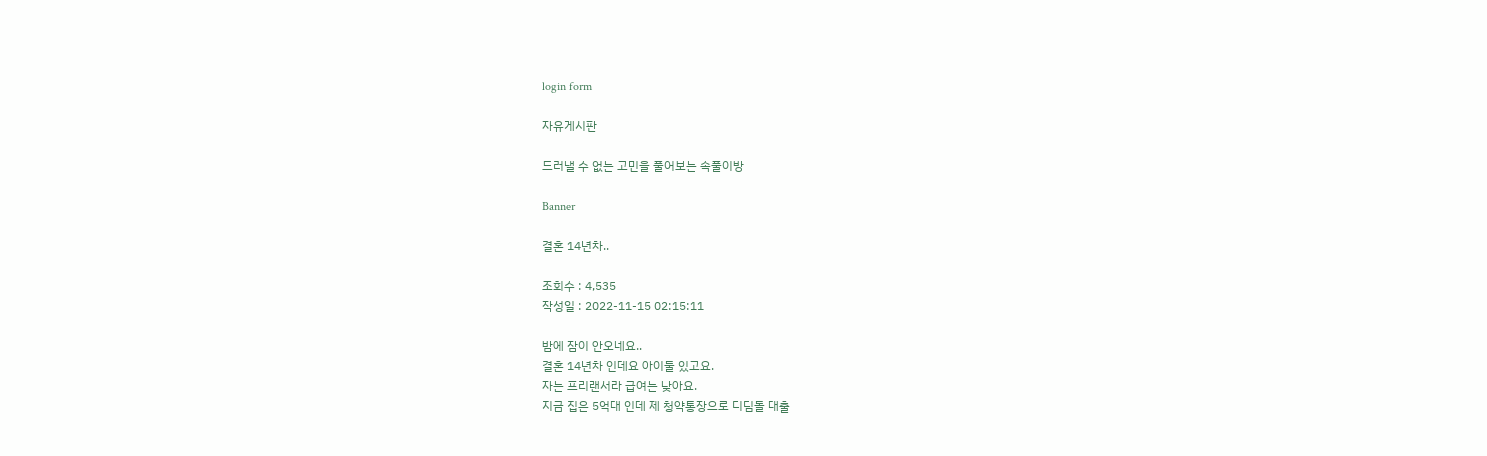login form

자유게시판

드러낼 수 없는 고민을 풀어보는 속풀이방

Banner

결혼 14년차..

조회수 : 4,535
작성일 : 2022-11-15 02:15:11

밤에 잠이 안오네요..
결혼 14년차 인데요 아이둘 있고요.
자는 프리랜서라 급여는 낮아요.
지금 집은 5억대 인데 제 청약통장으로 디딤돌 대출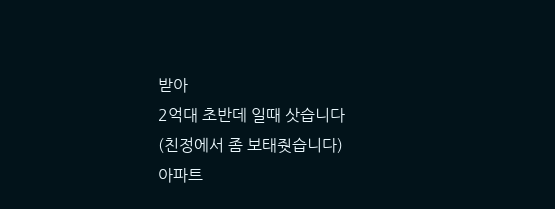받아
2억대 초반데 일때 삿습니다
(친정에서 좀 보태줫습니다)
아파트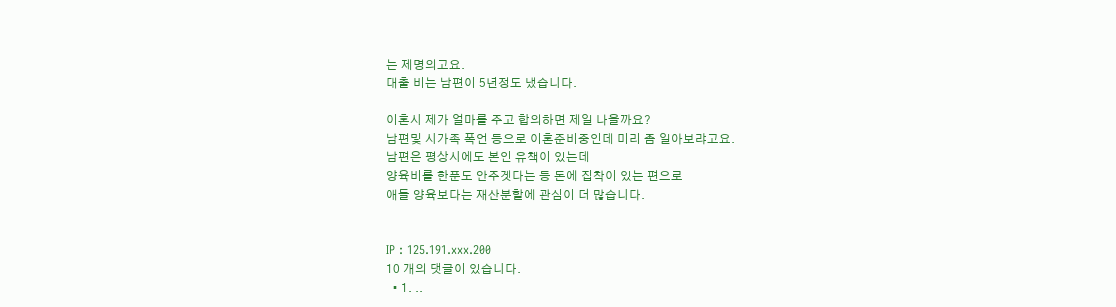는 제명의고요.
대출 비는 남편이 5년정도 냈습니다.

이혼시 제가 얼마를 주고 합의하면 제일 나을까요?
남편및 시가족 폭언 등으로 이혼준비중인데 미리 좀 일아보랴고요.
남편은 평상시에도 본인 유책이 있는데
양육비를 한푼도 안주겟다는 등 돈에 집착이 있는 편으로
애들 양육보다는 재산분할에 관심이 더 많습니다.


IP : 125.191.xxx.200
10 개의 댓글이 있습니다.
  • 1. ..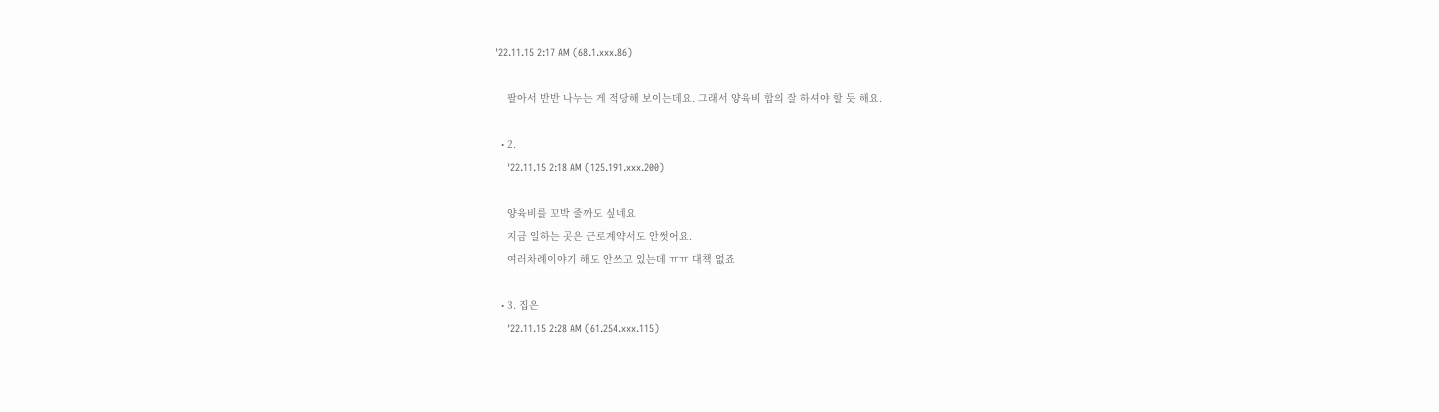'22.11.15 2:17 AM (68.1.xxx.86)

    팔아서 반반 나누는 게 적당해 보이는데요. 그래서 양육비 합의 잘 하셔야 할 듯 해요.

  • 2.
    '22.11.15 2:18 AM (125.191.xxx.200)

    양육비를 꼬박 줄까도 싶네요
    지금 일하는 곳은 근로계약서도 안썻어요.
    여러차례이야기 해도 안쓰고 있는데 ㅠㅠ 대책 없죠

  • 3. 집은
    '22.11.15 2:28 AM (61.254.xxx.115)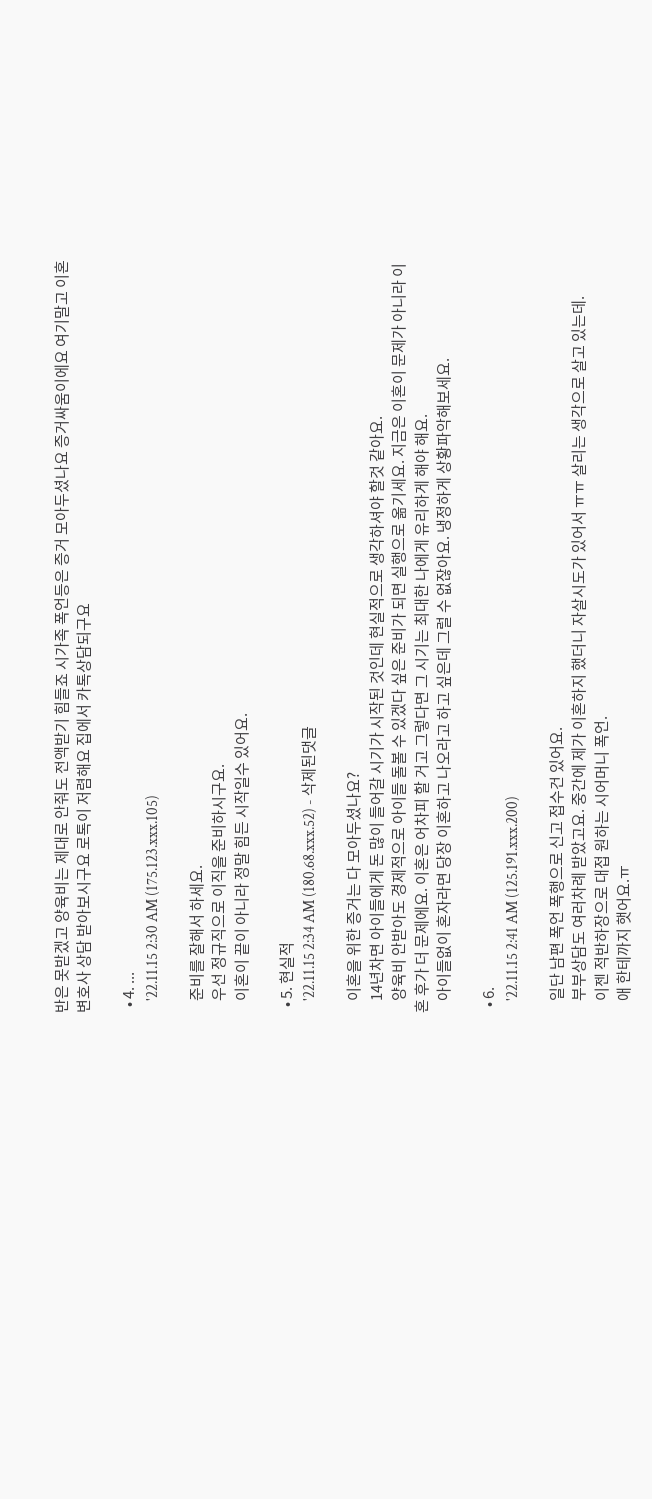반은 못받겠고 양육비는 제대로 안줘도 전액받기 힘들죠 시가족 폭언등은 증거 모아두셨나요 증거싸움이에요 여기말고 이혼변호사 상담 받아보시구요 로톡이 저렴해요 집에서 카톡상담되구요

  • 4. ...
    '22.11.15 2:30 AM (175.123.xxx.105)

    준비를 잘해서 하세요.
    우선 정규직으로 이직을 준비하시구요.
    이혼이 끝이 아니라 정말 힘든 시작일수 있어요.

  • 5. 현실적
    '22.11.15 2:34 AM (180.68.xxx.52) - 삭제된댓글

    이혼을 위한 증거는 다 모아두셨나요?
    14년차면 아이들에게 돈 많이 들어갈 시기가 시작된 것인데 현실적으로 생각하셔야 할것 같아요.
    양육비 안받아도 경제적으로 아이들 돌볼 수 있겠다 싶은 준비가 되면 실행으로 옮기세요. 지금은 이혼이 문제가 아니라 이혼 후가 더 문제에요. 이혼은 어차피 할 거고 그렇다면 그 시기는 최대한 나에게 유리하게 해야 해요.
    아이들없이 혼자라면 당장 이혼하고 나오라고 하고 싶은데 그럴 수 없잖아요. 냉정하게 상황파악해보세요.

  • 6.
    '22.11.15 2:41 AM (125.191.xxx.200)

    일단 남편 폭언 폭행으로 신고 접수건 있어요.
    부부상담도 여러차례 받았고요. 중간에 제가 이혼하지 했더니 자살시도가 있어서 ㅠㅠ 살리는 생각으로 살고 있는데.
    이젠 적반하장으로 대접 원하는 시어머니 폭언.
    애 한테까지 햇어요.ㅠ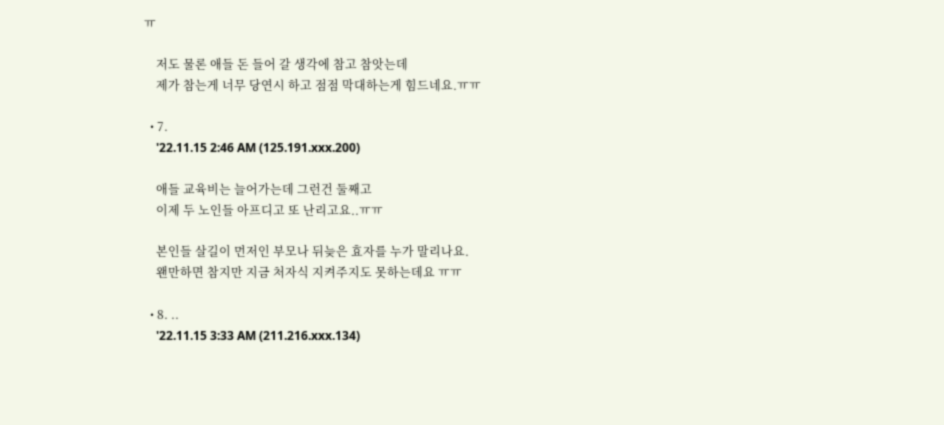ㅠ

    저도 물론 애들 돈 들어 갈 생각에 참고 참앗는데
    제가 참는게 너무 당연시 하고 점점 막대하는게 힘드네요.ㅠㅠ

  • 7.
    '22.11.15 2:46 AM (125.191.xxx.200)

    애들 교육비는 늘어가는데 그런건 둘째고
    이제 두 노인들 아프디고 또 난리고요..ㅠㅠ

    본인들 살길이 먼저인 부모나 뒤늦은 효자를 누가 말리나요.
    왠만하면 참지만 지금 처자식 지켜주지도 못하는데요 ㅠㅠ

  • 8. ..
    '22.11.15 3:33 AM (211.216.xxx.134)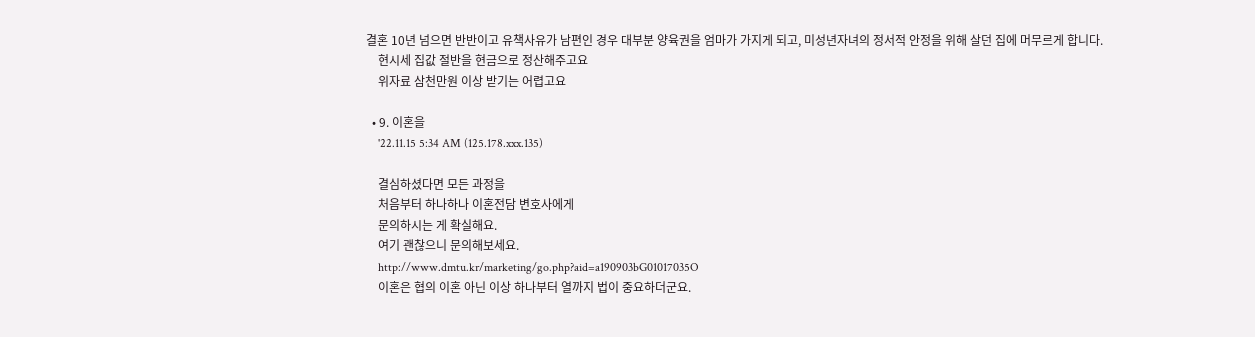결혼 10년 넘으면 반반이고 유책사유가 남편인 경우 대부분 양육권을 엄마가 가지게 되고, 미성년자녀의 정서적 안정을 위해 살던 집에 머무르게 합니다.
    현시세 집값 절반을 현금으로 정산해주고요
    위자료 삼천만원 이상 받기는 어렵고요

  • 9. 이혼을
    '22.11.15 5:34 AM (125.178.xxx.135)

    결심하셨다면 모든 과정을
    처음부터 하나하나 이혼전담 변호사에게
    문의하시는 게 확실해요.
    여기 괜찮으니 문의해보세요.
    http://www.dmtu.kr/marketing/go.php?aid=a190903bG01017035O
    이혼은 협의 이혼 아닌 이상 하나부터 열까지 법이 중요하더군요.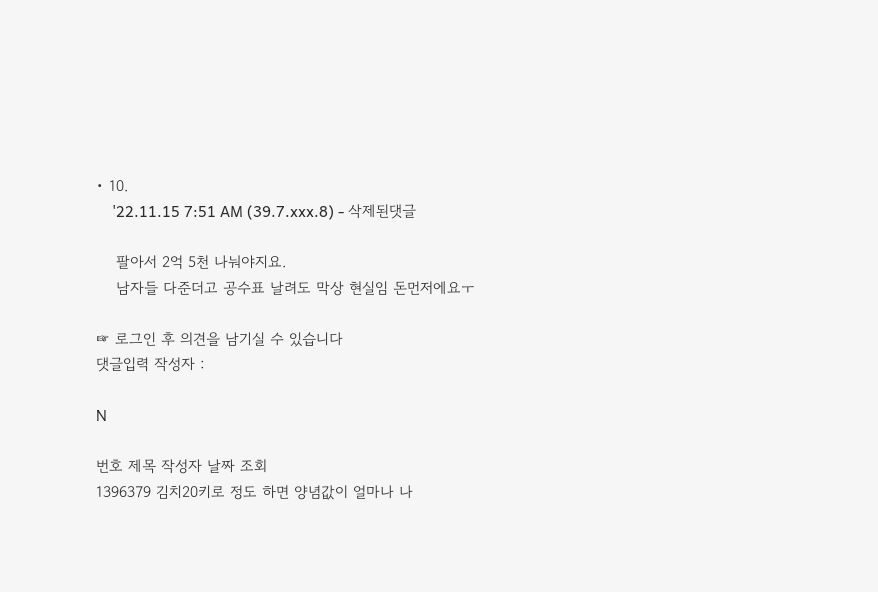• 10.
    '22.11.15 7:51 AM (39.7.xxx.8) - 삭제된댓글

    팔아서 2억 5천 나눠야지요.
    남자들 다준더고 공수표 날려도 막상 현실임 돈먼저에요ㅜ

☞ 로그인 후 의견을 남기실 수 있습니다
댓글입력 작성자 :

N

번호 제목 작성자 날짜 조회
1396379 김치20키로 정도 하면 양념값이 얼마나 나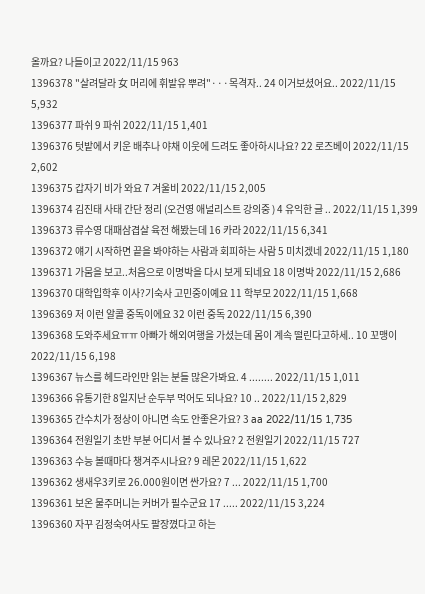올까요? 나들이고 2022/11/15 963
1396378 "살려달라 女 머리에 휘발유 뿌려"···목격자.. 24 이거보셨어요.. 2022/11/15 5,932
1396377 파쉬 9 파쉬 2022/11/15 1,401
1396376 텃밭에서 키운 배추나 야채 이웃에 드려도 좋아하시나요? 22 로즈베이 2022/11/15 2,602
1396375 갑자기 비가 와요 7 겨울비 2022/11/15 2,005
1396374 김진태 사태 간단 정리 (오건영 애널리스트 강의중 ) 4 유익한 글 .. 2022/11/15 1,399
1396373 류수영 대패삼겹살 육전 해봤는데 16 카라 2022/11/15 6,341
1396372 얘기 시작하면 끝을 봐야하는 사람과 회피하는 사람 5 미치겠네 2022/11/15 1,180
1396371 가뭄을 보고..처음으로 이명박을 다시 보게 되네요 18 이명박 2022/11/15 2,686
1396370 대학입학후 이사?기숙사 고민중이예요 11 학부모 2022/11/15 1,668
1396369 저 이런 알콜 중독이에요 32 이런 중독 2022/11/15 6,390
1396368 도와주세요ㅠㅠ 아빠가 해외여행을 가셨는데 몸이 계속 떨린다고하세.. 10 꼬맹이 2022/11/15 6,198
1396367 뉴스를 헤드라인만 읽는 분들 많은가봐요. 4 ........ 2022/11/15 1,011
1396366 유통기한 8일지난 순두부 먹어도 되나요? 10 .. 2022/11/15 2,829
1396365 간수치가 정상이 아니면 속도 안좋은가요? 3 aa 2022/11/15 1,735
1396364 전원일기 초반 부분 어디서 볼 수 있나요? 2 전원일기 2022/11/15 727
1396363 수능 볼때마다 챙겨주시나요? 9 레몬 2022/11/15 1,622
1396362 생새우3키로 26.000원이면 싼가요? 7 ... 2022/11/15 1,700
1396361 보온 물주머니는 커버가 필수군요 17 ..... 2022/11/15 3,224
1396360 자꾸 김정숙여사도 팔장꼈다고 하는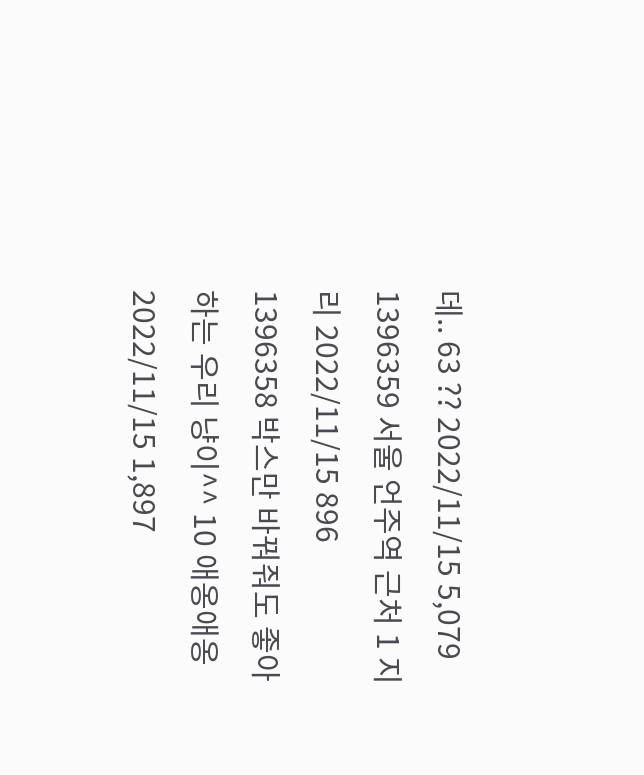데.. 63 ?? 2022/11/15 5,079
1396359 서울 언주역 근처 1 지리 2022/11/15 896
1396358 박스만 바꿔줘도 좋아하는 우리 냥이^^ 10 애옹애옹 2022/11/15 1,897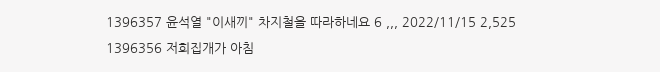1396357 윤석열 "이새끼" 차지철을 따라하네요 6 ,,, 2022/11/15 2,525
1396356 저희집개가 아침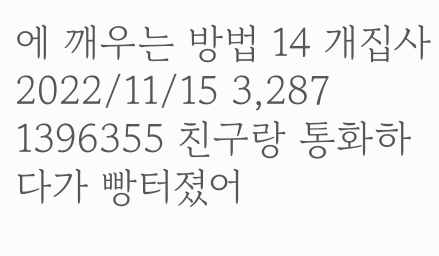에 깨우는 방법 14 개집사 2022/11/15 3,287
1396355 친구랑 통화하다가 빵터졌어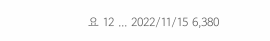요 12 ... 2022/11/15 6,380